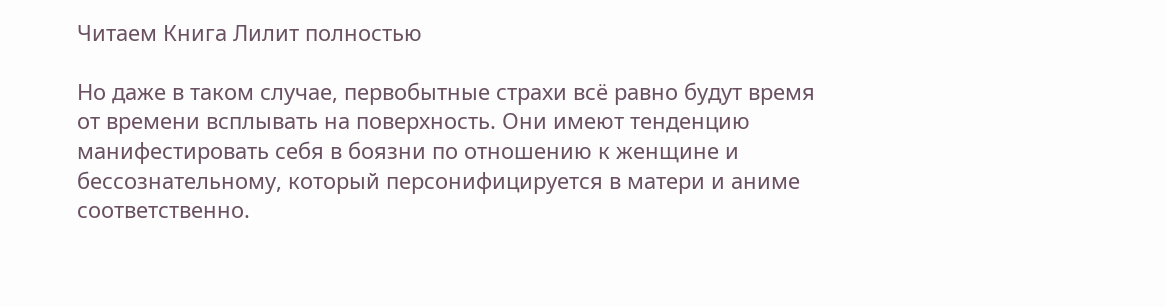Читаем Книга Лилит полностью

Но даже в таком случае, первобытные страхи всё равно будут время от времени всплывать на поверхность. Они имеют тенденцию манифестировать себя в боязни по отношению к женщине и бессознательному, который персонифицируется в матери и аниме соответственно.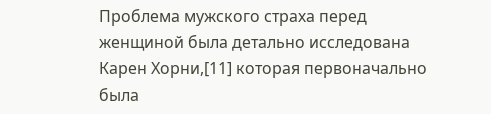Проблема мужского страха перед женщиной была детально исследована Карен Хорни,[11] которая первоначально была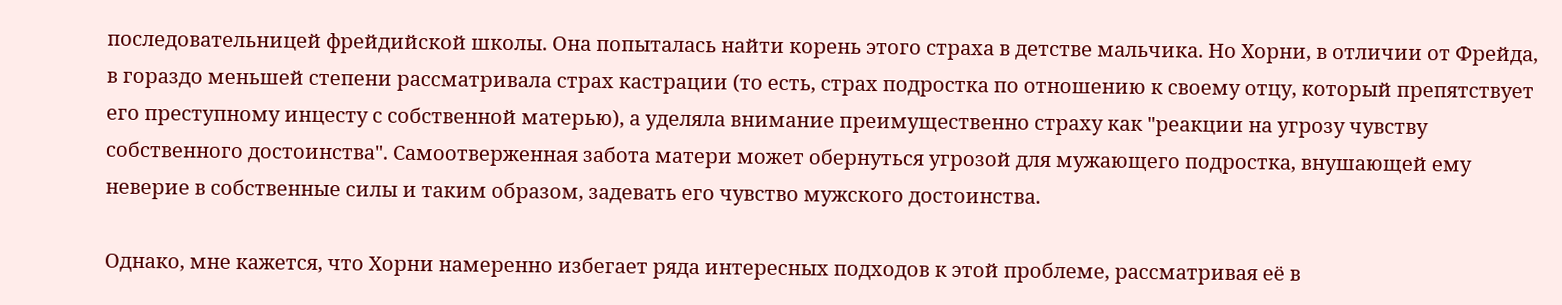последовательницей фрейдийской школы. Она попыталась найти корень этого страха в детстве мальчика. Но Хорни, в отличии от Фрейда, в гораздо меньшей степени рассматривала страх кастрации (то есть, страх подростка по отношению к своему отцу, который препятствует его преступному инцесту с собственной матерью), а уделяла внимание преимущественно страху как "реакции на угрозу чувству собственного достоинства". Самоотверженная забота матери может обернуться угрозой для мужающего подростка, внушающей ему неверие в собственные силы и таким образом, задевать его чувство мужского достоинства.

Однако, мне кажется, что Хорни намеренно избегает ряда интересных подходов к этой проблеме, рассматривая её в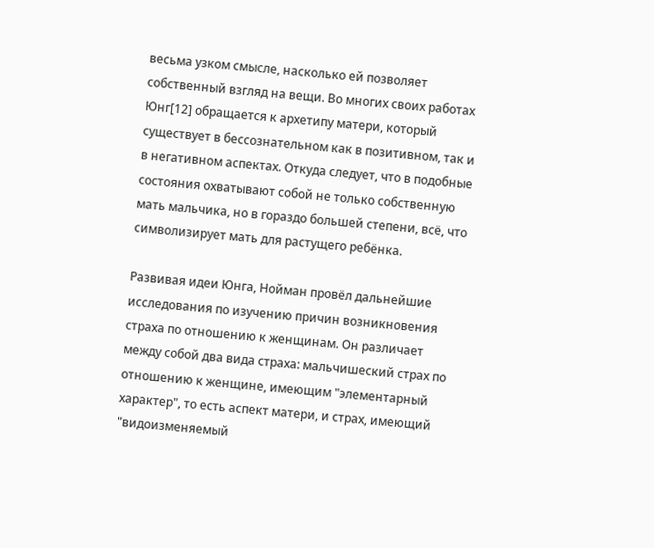весьма узком смысле, насколько ей позволяет собственный взгляд на вещи. Во многих своих работах Юнг[12] обращается к архетипу матери, который существует в бессознательном как в позитивном, так и в негативном аспектах. Откуда следует, что в подобные состояния охватывают собой не только собственную мать мальчика, но в гораздо большей степени, всё, что символизирует мать для растущего ребёнка.

Развивая идеи Юнга, Нойман провёл дальнейшие исследования по изучению причин возникновения страха по отношению к женщинам. Он различает между собой два вида страха: мальчишеский страх по отношению к женщине, имеющим "элементарный характер", то есть аспект матери, и страх, имеющий "видоизменяемый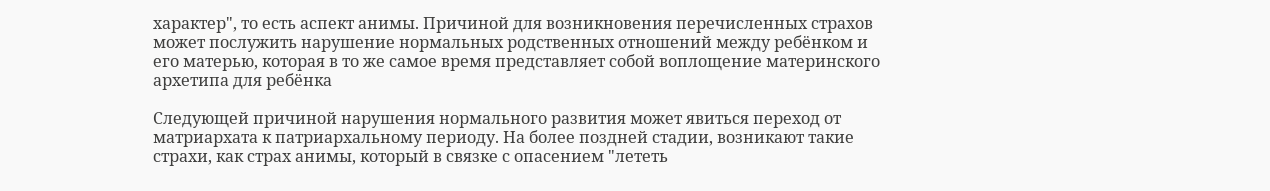характер", то есть аспект анимы. Причиной для возникновения перечисленных страхов может послужить нарушение нормальных родственных отношений между ребёнком и его матерью, которая в то же самое время представляет собой воплощение материнского архетипа для ребёнка

Следующей причиной нарушения нормального развития может явиться переход от матриархата к патриархальному периоду. На более поздней стадии, возникают такие страхи, как страх анимы, который в связке с опасением "лететь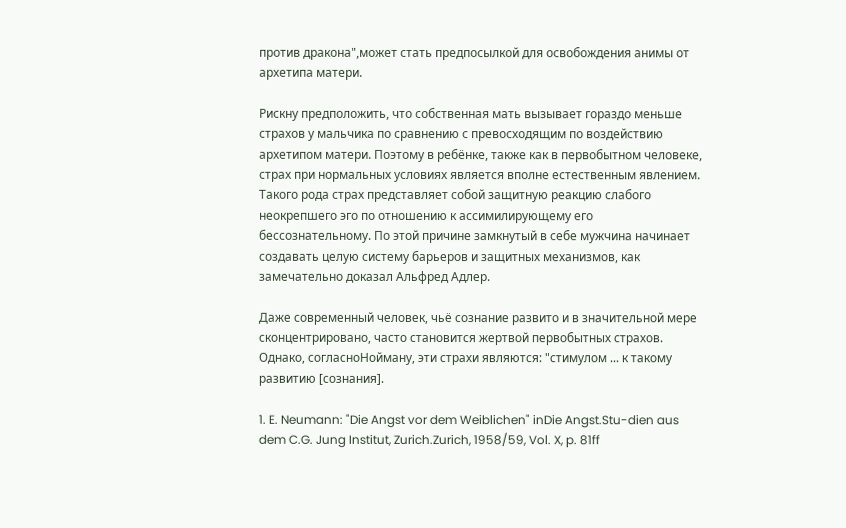против дракона",может стать предпосылкой для освобождения анимы от архетипа матери.

Рискну предположить, что собственная мать вызывает гораздо меньше страхов у мальчика по сравнению с превосходящим по воздействию архетипом матери. Поэтому в ребёнке, также как в первобытном человеке, страх при нормальных условиях является вполне естественным явлением. Такого рода страх представляет собой защитную реакцию слабого неокрепшего эго по отношению к ассимилирующему его бессознательному. По этой причине замкнутый в себе мужчина начинает создавать целую систему барьеров и защитных механизмов, как замечательно доказал Альфред Адлер.

Даже современный человек, чьё сознание развито и в значительной мере сконцентрировано, часто становится жертвой первобытных страхов. Однако, согласноНойману, эти страхи являются: "стимулом ... к такому развитию [сознания].

1. E. Neumann: "Die Angst vor dem Weiblichen" inDie Angst.Stu-dien aus dem C.G. Jung Institut, Zurich.Zurich, 1958/59, Vol. X, p. 81ff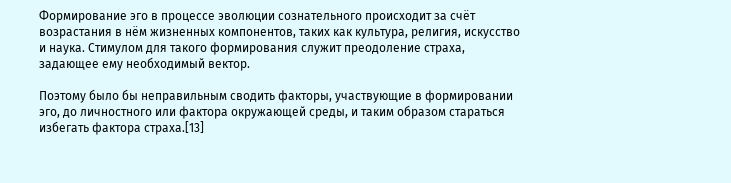Формирование эго в процессе эволюции сознательного происходит за счёт возрастания в нём жизненных компонентов, таких как культура, религия, искусство и наука. Стимулом для такого формирования служит преодоление страха, задающее ему необходимый вектор.

Поэтому было бы неправильным сводить факторы, участвующие в формировании эго, до личностного или фактора окружающей среды, и таким образом стараться избегать фактора страха.[13]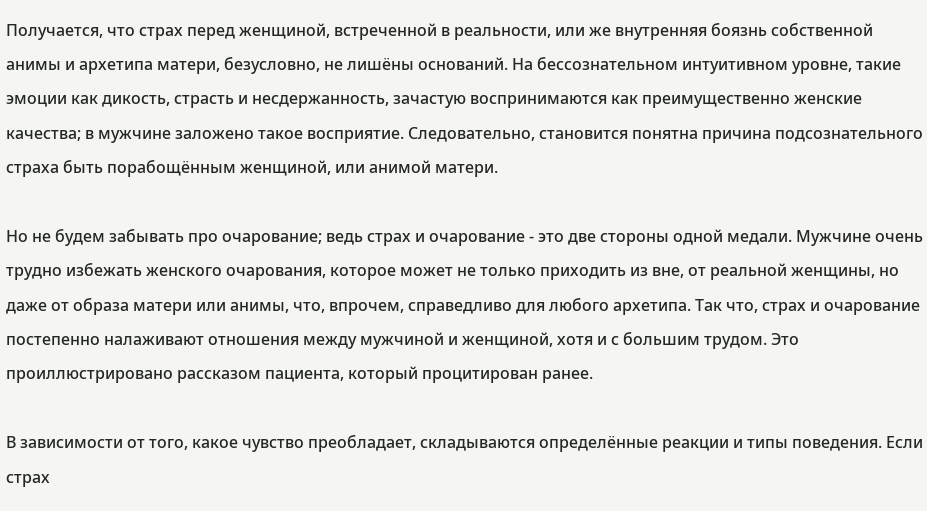Получается, что страх перед женщиной, встреченной в реальности, или же внутренняя боязнь собственной анимы и архетипа матери, безусловно, не лишёны оснований. На бессознательном интуитивном уровне, такие эмоции как дикость, страсть и несдержанность, зачастую воспринимаются как преимущественно женские качества; в мужчине заложено такое восприятие. Следовательно, становится понятна причина подсознательного страха быть порабощённым женщиной, или анимой матери.

Но не будем забывать про очарование; ведь страх и очарование - это две стороны одной медали. Мужчине очень трудно избежать женского очарования, которое может не только приходить из вне, от реальной женщины, но даже от образа матери или анимы, что, впрочем, справедливо для любого архетипа. Так что, страх и очарование постепенно налаживают отношения между мужчиной и женщиной, хотя и с большим трудом. Это проиллюстрировано рассказом пациента, который процитирован ранее.

В зависимости от того, какое чувство преобладает, складываются определённые реакции и типы поведения. Если страх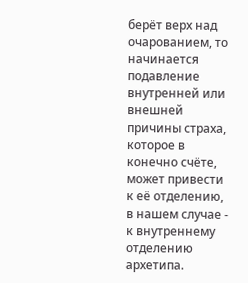берёт верх над очарованием, то начинается подавление внутренней или внешней причины страха, которое в конечно счёте, может привести к её отделению, в нашем случае - к внутреннему отделению архетипа.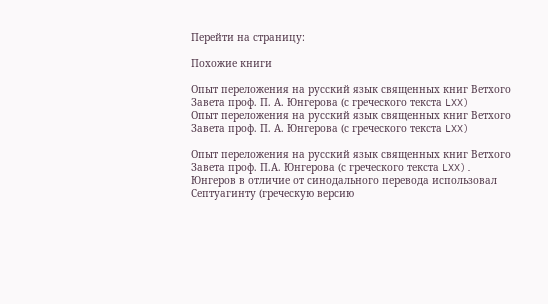Перейти на страницу:

Похожие книги

Опыт переложения на русский язык священных книг Ветхого Завета проф. П. А. Юнгерова (с греческого текста LXX)
Опыт переложения на русский язык священных книг Ветхого Завета проф. П. А. Юнгерова (с греческого текста LXX)

Опыт переложения на русский язык священных книг Ветхого Завета проф. П.А. Юнгерова (с греческого текста LXX). Юнгеров в отличие от синодального перевода использовал Септуагинту (греческую версию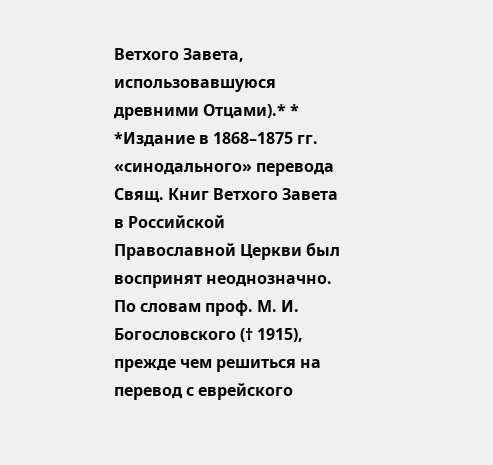Ветхого Завета, использовавшуюся древними Отцами).* * *Издание в 1868–1875 гг. «синодального» перевода Свящ. Книг Ветхого Завета в Российской Православной Церкви был воспринят неоднозначно. По словам проф. М. И. Богословского († 1915), прежде чем решиться на перевод с еврейского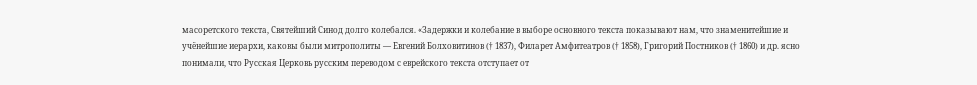масоретского текста, Святейший Синод долго колебался. «Задержки и колебание в выборе основного текста показывают нам, что знаменитейшие и учёнейшие иерархи, каковы были митрополиты — Евгений Болховитинов († 1837), Филарет Амфитеатров († 1858), Григорий Постников († 1860) и др. ясно понимали, что Русская Церковь русским переводом с еврейского текста отступает от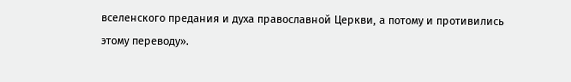вселенского предания и духа православной Церкви, а потому и противились этому переводу».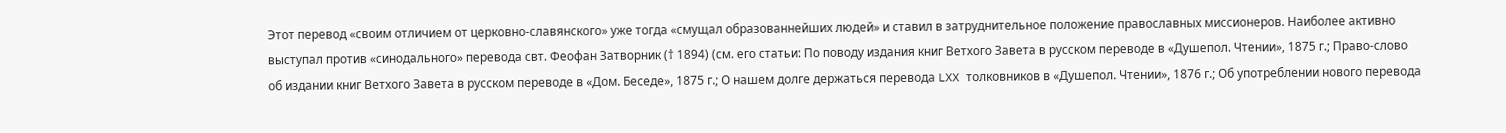Этот перевод «своим отличием от церковно-славянского» уже тогда «смущал образованнейших людей» и ставил в затруднительное положение православных миссионеров. Наиболее активно выступал против «синодального» перевода свт. Феофан Затворник († 1894) (см. его статьи: По поводу издания книг Ветхого Завета в русском переводе в «Душепол. Чтении», 1875 г.; Право-слово об издании книг Ветхого Завета в русском переводе в «Дом. Беседе», 1875 г.; О нашем долге держаться перевода LXX толковников в «Душепол. Чтении», 1876 г.; Об употреблении нового перевода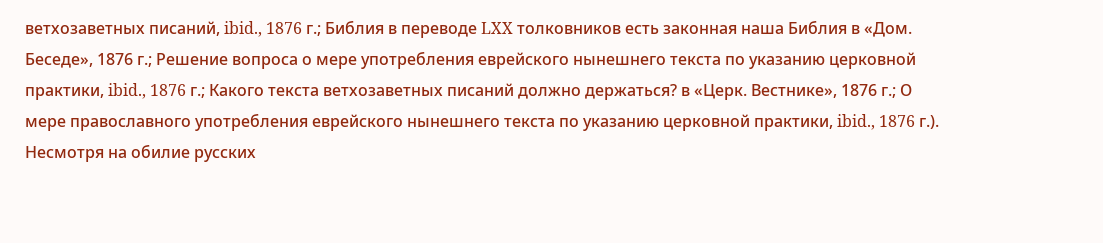ветхозаветных писаний, ibid., 1876 г.; Библия в переводе LXX толковников есть законная наша Библия в «Дом. Беседе», 1876 г.; Решение вопроса о мере употребления еврейского нынешнего текста по указанию церковной практики, ibid., 1876 г.; Какого текста ветхозаветных писаний должно держаться? в «Церк. Вестнике», 1876 г.; О мере православного употребления еврейского нынешнего текста по указанию церковной практики, ibid., 1876 г.). Несмотря на обилие русских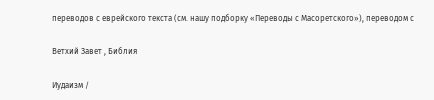переводов с еврейского текста (см. нашу подборку «Переводы с Масоретского»), переводом с

Ветхий Завет , Библия

Иудаизм /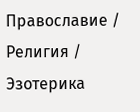Православие / Религия / Эзотерика